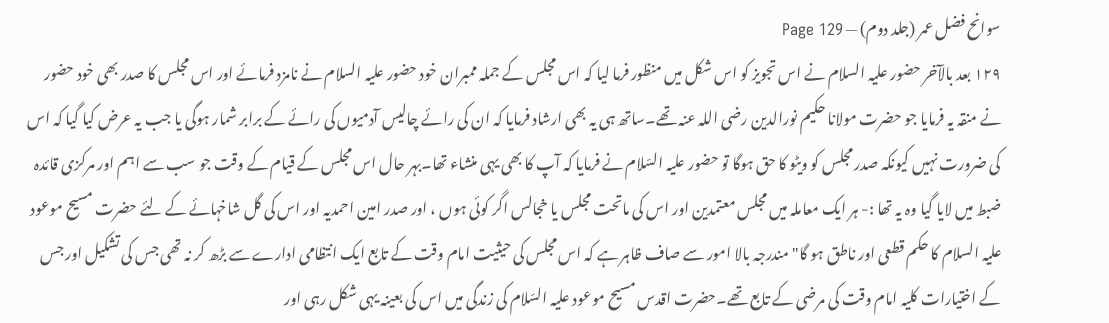سوانح فضل عمر (جلد دوم) — Page 129
۱۲۹ بعد بالآخر حضور علیہ السلام نے اس تجویز کو اس شکل میں منظور فرما لیا کہ اس مجلس کے جملہ ممبران خود حضور علیہ السلام نے نامزد فرمائے اور اس مجلس کا صدر بھی خود حضور نے منقہ یہ فرمایا جو حضرت مولانا حکیم نورالدین رضی اللہ عنہ تھے۔ساتھ ہی یہ بھی ارشاد فرمایا کہ ان کی رائے چالیس آدمیوں کی رائے کے برابر شمار ہوگی یا جب یہ عرض کیا گیا کہ اس کی ضرورت نہیں کیونکہ صدر مجلس کو ویٹو کا حق ہوگا تو حضور علیہ السّلام نے فرمایا کہ آپ کا بھی یہی منشاء تھا۔بہر حال اس مجلس کے قیام کے وقت جو سب سے اہم اور مرکزی قائدہ ضبط میں لایا گیا وہ یہ تھا :- ہر ایک معاملہ میں مجلس معتمدین اور اس کی ماتحت مجلس یا خجالس اگر کوئی ہوں ، اور صدر امین احمدیہ اور اس کی گل شاخہائے کے لئے حضرت مسیح موعود علیہ السلام کا حکم قطعی اور ناطق ہو گا" مندرجہ بالا امور سے صاف ظاہر ہے کہ اس مجلس کی حیثیت امام وقت کے تابع ایک انتظامی ادارے سے بڑھ کر نہ تھی جس کی تشکیل اور جس کے اختیارات کلیہ امام وقت کی مرضی کے تابع تھے۔حضرت اقدس مسیح موعود علیہ السّلام کی زندگی میں اس کی بعینہ یہی شکل رہی اور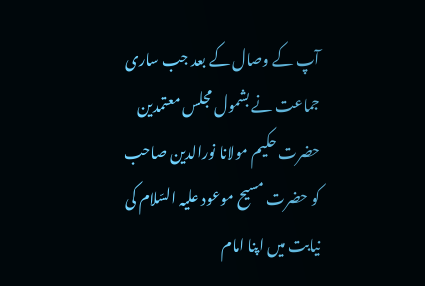آپ کے وصال کے بعد جب ساری جماعت نے بشمول مجلس معتمدین حضرت حکیم مولانا نورالدین صاحب کو حضرت مسیح موعود علیہ السّلام کی نیابت میں اپنا امام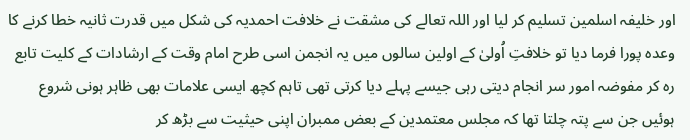اور خلیفہ اسلمین تسلیم کر لیا اور اللہ تعالے کی مشقت نے خلافت احمدیہ کی شکل میں قدرت ثانیہ خطا کرنے کا وعدہ پورا فرما دیا تو خلافتِ اُولیٰ کے اولین سالوں میں یہ انجمن اسی طرح امام وقت کے ارشادات کے کلیت تابع رہ کر مفوضہ امور سر انجام دیتی رہی جیسے پہلے دیا کرتی تھی تاہم کچھ ایسی علامات بھی ظاہر ہونی شروع ہوئیں جن سے پتہ چلتا تھا کہ مجلس معتمدین کے بعض ممبران اپنی حیثیت سے بڑھ کر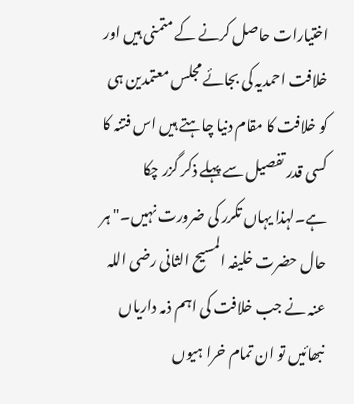اختیارات حاصل کرنے کے متمنی ہیں اور خلافت احمدیہ کی بجائے مجلس معتمدین ہی کو خلافت کا مقام دنیا چاہتے ہیں اس فتنہ کا کسی قدر تفصیل سے پہلے ذکر گزر چکا ہے۔لہذا یہاں تکرر کی ضرورت نہیں۔" ہر حال حضرت خلیفہ المسیح الثانی رضی اللہ عنہ نے جب خلافت کی اہم ذمہ داریاں نبھائیں تو ان تمام خرا ہیوں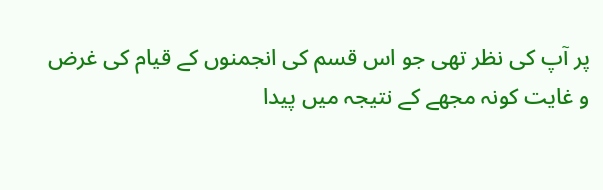پر آپ کی نظر تھی جو اس قسم کی انجمنوں کے قیام کی غرض و غایت کونہ مجھے کے نتیجہ میں پیدا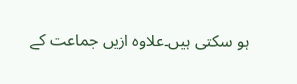ہو سکتی ہیں۔علاوہ ازیں جماعت کے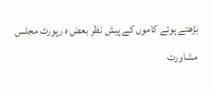بڑھتے ہوئے کاموں کے پیش نظر بعض ه رپورٹ مجلس مشاورت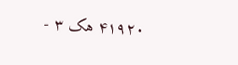۴۱۹۲۰ هک ۳ -